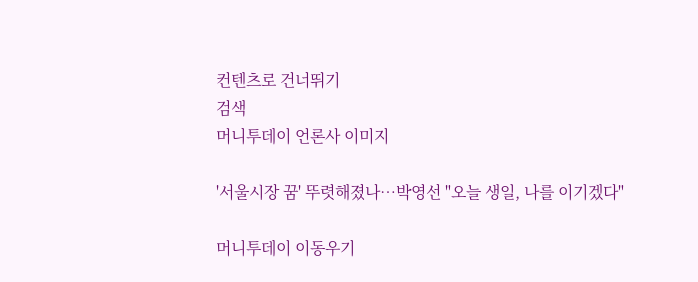컨텐츠로 건너뛰기
검색
머니투데이 언론사 이미지

'서울시장 꿈' 뚜렷해졌나…박영선 "오늘 생일, 나를 이기겠다"

머니투데이 이동우기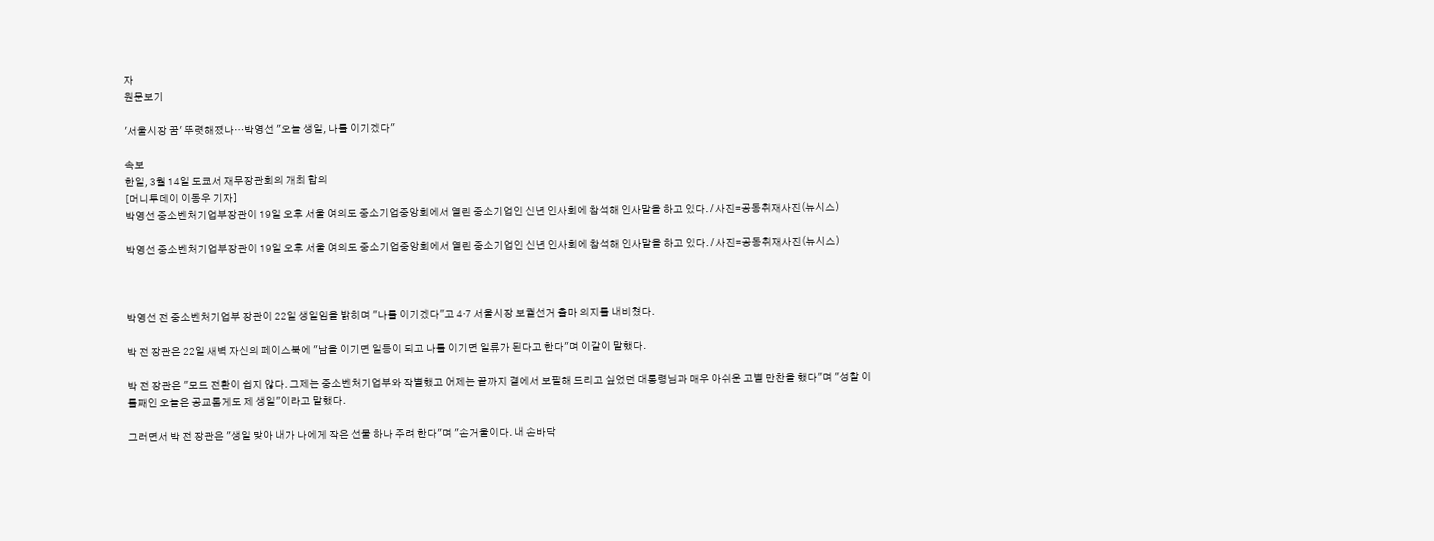자
원문보기

'서울시장 꿈' 뚜렷해졌나…박영선 "오늘 생일, 나를 이기겠다"

속보
한일, 3월 14일 도쿄서 재무장관회의 개최 합의
[머니투데이 이동우 기자]
박영선 중소벤처기업부장관이 19일 오후 서울 여의도 중소기업중앙회에서 열린 중소기업인 신년 인사회에 참석해 인사말을 하고 있다. / 사진=공동취재사진(뉴시스)

박영선 중소벤처기업부장관이 19일 오후 서울 여의도 중소기업중앙회에서 열린 중소기업인 신년 인사회에 참석해 인사말을 하고 있다. / 사진=공동취재사진(뉴시스)



박영선 전 중소벤처기업부 장관이 22일 생일임을 밝히며 "나를 이기겠다"고 4·7 서울시장 보궐선거 출마 의지를 내비쳤다.

박 전 장관은 22일 새벽 자신의 페이스북에 "남을 이기면 일등이 되고 나를 이기면 일류가 된다고 한다"며 이같이 말했다.

박 전 장관은 "모드 전환이 쉽지 않다. 그제는 중소벤처기업부와 작별했고 어제는 끝까지 곁에서 보필해 드리고 싶었던 대통령님과 매우 아쉬운 고별 만찬을 했다"며 "성찰 이틀째인 오늘은 공교롭게도 제 생일"이라고 말했다.

그러면서 박 전 장관은 "생일 맞아 내가 나에게 작은 선물 하나 주려 한다"며 "손거울이다. 내 손바닥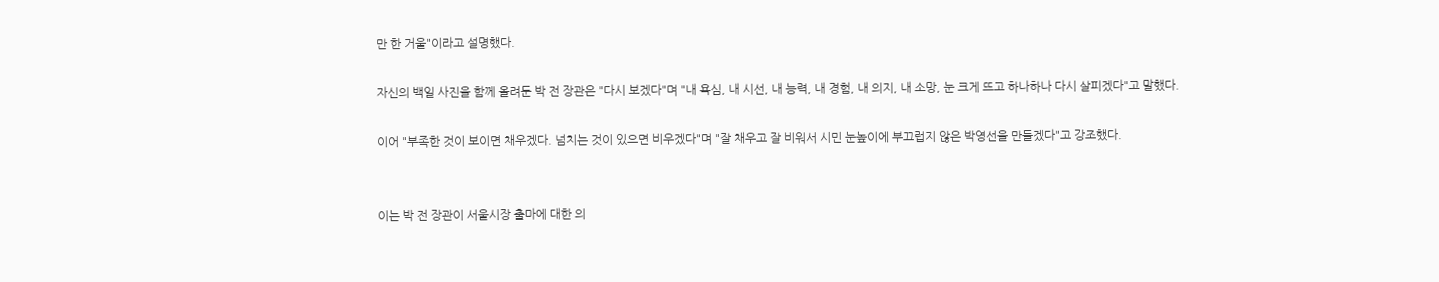만 한 거울"이라고 설명했다.

자신의 백일 사진을 함께 올려둔 박 전 장관은 "다시 보겠다"며 "내 욕심, 내 시선, 내 능력, 내 경험, 내 의지, 내 소망, 눈 크게 뜨고 하나하나 다시 살피겠다"고 말했다.

이어 "부족한 것이 보이면 채우겠다. 넘치는 것이 있으면 비우겠다"며 "잘 채우고 잘 비워서 시민 눈높이에 부끄럽지 않은 박영선을 만들겠다"고 강조했다.


이는 박 전 장관이 서울시장 출마에 대한 의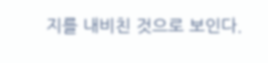지를 내비친 것으로 보인다.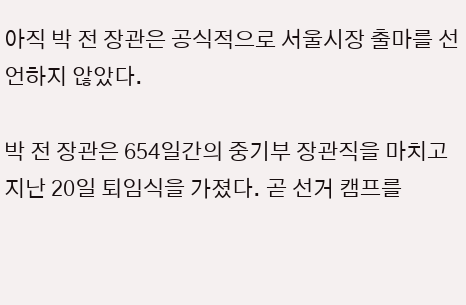아직 박 전 장관은 공식적으로 서울시장 출마를 선언하지 않았다.

박 전 장관은 654일간의 중기부 장관직을 마치고 지난 20일 퇴임식을 가졌다. 곧 선거 캠프를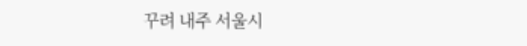꾸려 내주 서울시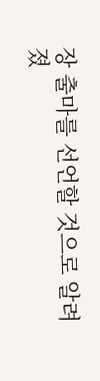장 출마를 선언할 것으로 알려졌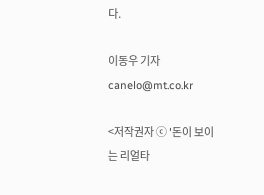다.

이동우 기자 canelo@mt.co.kr

<저작권자 ⓒ '돈이 보이는 리얼타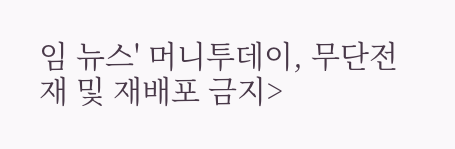임 뉴스' 머니투데이, 무단전재 및 재배포 금지>